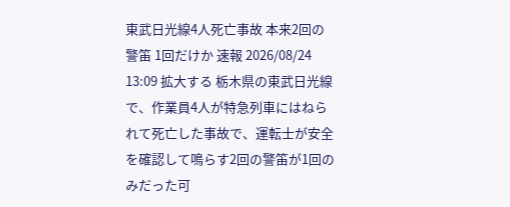東武日光線4人死亡事故 本来2回の警笛 1回だけか 速報 2026/08/24 13:09 拡大する 栃木県の東武日光線で、作業員4人が特急列車にはねられて死亡した事故で、運転士が安全を確認して鳴らす2回の警笛が1回のみだった可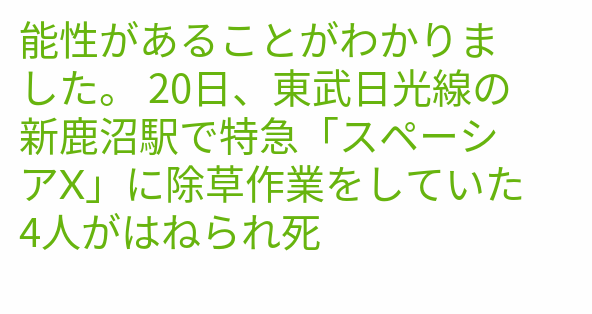能性があることがわかりました。 20日、東武日光線の新鹿沼駅で特急「スペーシアX」に除草作業をしていた4人がはねられ死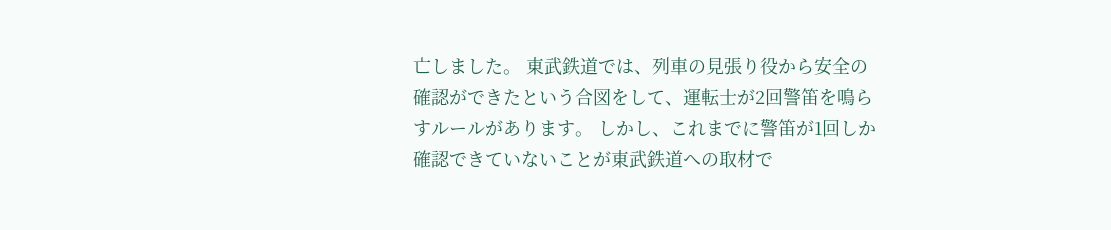亡しました。 東武鉄道では、列車の見張り役から安全の確認ができたという合図をして、運転士が2回警笛を鳴らすルールがあります。 しかし、これまでに警笛が1回しか確認できていないことが東武鉄道への取材で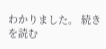わかりました。 続きを読む